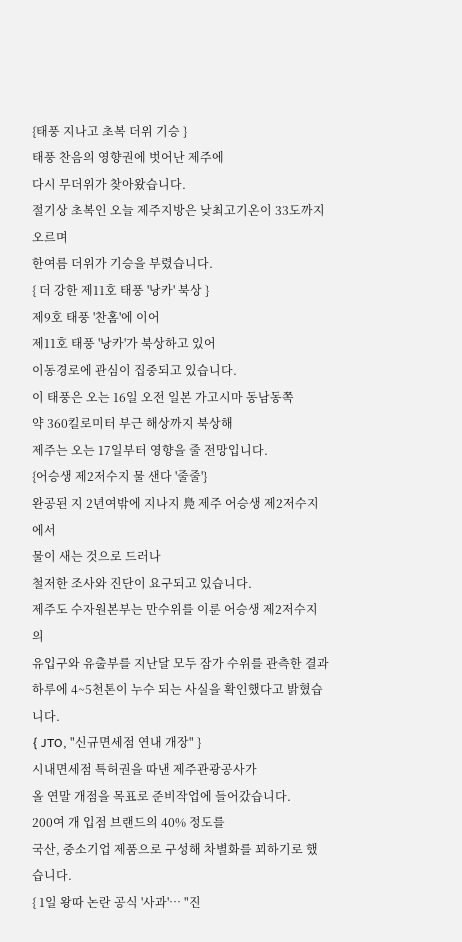{태풍 지나고 초복 더위 기승 }
태풍 찬음의 영향권에 벗어난 제주에
다시 무더위가 찾아왔습니다.
절기상 초복인 오늘 제주지방은 낮최고기온이 33도까지 오르며
한여름 더위가 기승을 부렸습니다.
{ 더 강한 제11호 태풍 '낭카' 북상 }
제9호 태풍 '찬홈'에 이어
제11호 태풍 '낭카'가 북상하고 있어
이동경로에 관심이 집중되고 있습니다.
이 태풍은 오는 16일 오전 일본 가고시마 동남동쪽
약 360킬로미터 부근 해상까지 북상해
제주는 오는 17일부터 영향을 줄 전망입니다.
{어승생 제2저수지 물 샌다 '줄줄'}
완공된 지 2년여밖에 지나지 鳧 제주 어승생 제2저수지에서
물이 새는 것으로 드러나
철저한 조사와 진단이 요구되고 있습니다.
제주도 수자원본부는 만수위를 이룬 어승생 제2저수지의
유입구와 유출부를 지난달 모두 잠가 수위를 관측한 결과
하루에 4~5천톤이 누수 되는 사실을 확인했다고 밝혔습니다.
{ JTO, "신규면세점 연내 개장" }
시내면세점 특허권을 따낸 제주관광공사가
올 연말 개점을 목표로 준비작업에 들어갔습니다.
200여 개 입점 브랜드의 40% 정도를
국산, 중소기업 제품으로 구성해 차별화를 꾀하기로 했습니다.
{ 1일 왕따 논란 공식 '사과'… "진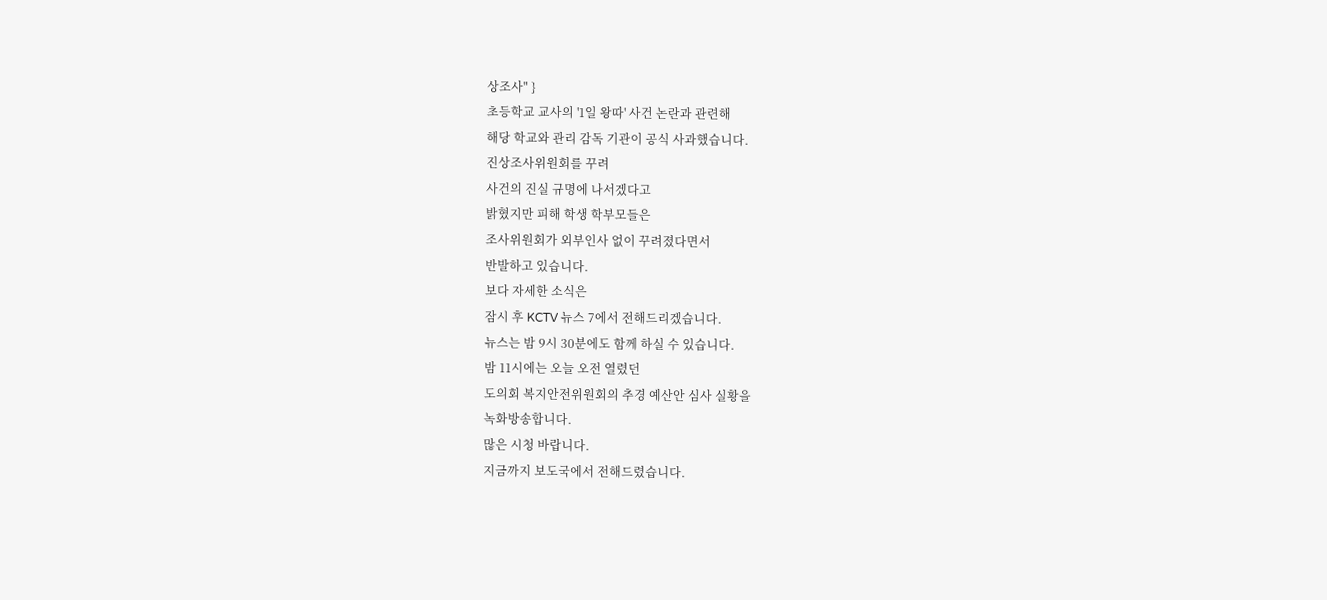상조사" }
초등학교 교사의 '1일 왕따' 사건 논란과 관련해
해당 학교와 관리 감독 기관이 공식 사과했습니다.
진상조사위원회를 꾸려
사건의 진실 규명에 나서겠다고
밝혔지만 피해 학생 학부모들은
조사위원회가 외부인사 없이 꾸려졌다면서
반발하고 있습니다.
보다 자세한 소식은
잠시 후 KCTV 뉴스 7에서 전해드리겠습니다.
뉴스는 밤 9시 30분에도 함께 하실 수 있습니다.
밤 11시에는 오늘 오전 열렸던
도의회 복지안전위원회의 추경 예산안 심사 실황을
녹화방송합니다.
많은 시청 바랍니다.
지금까지 보도국에서 전해드렸습니다.